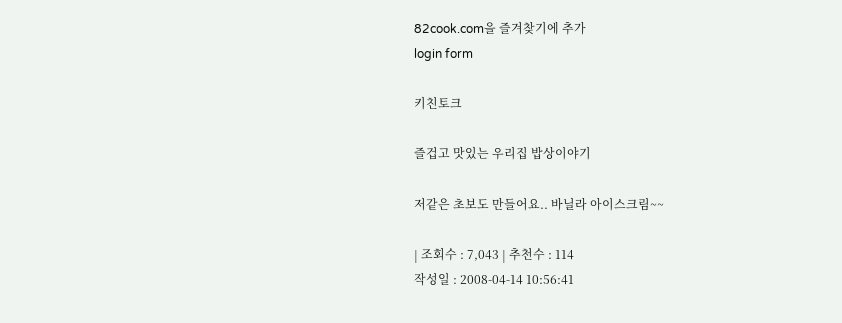82cook.com을 즐겨찾기에 추가
login form

키친토크

즐겁고 맛있는 우리집 밥상이야기

저같은 초보도 만들어요.. 바닐라 아이스크림~~

| 조회수 : 7,043 | 추천수 : 114
작성일 : 2008-04-14 10:56:41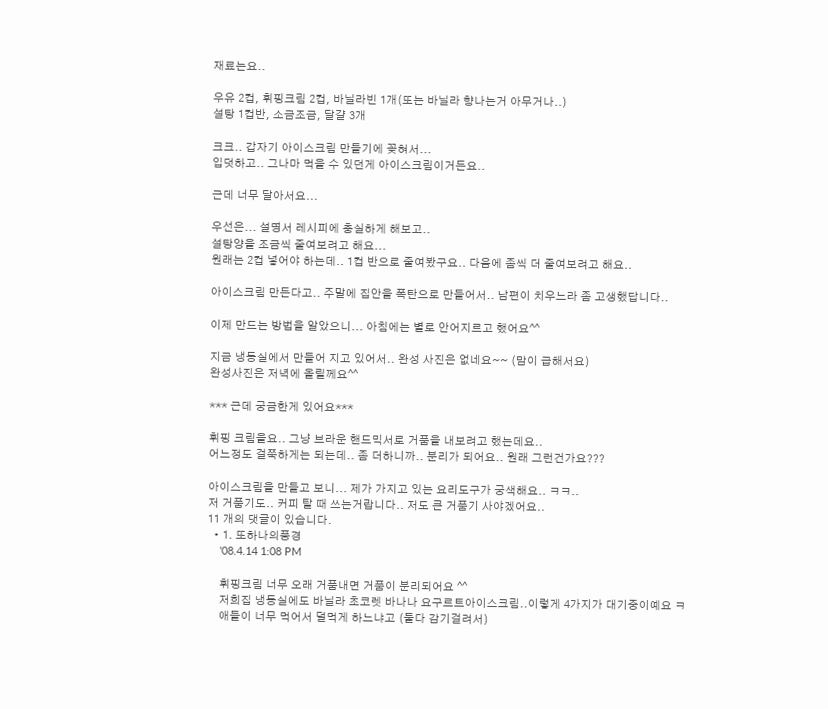재료는요..

우유 2컵, 휘핑크림 2컵, 바닐라빈 1개(또는 바닐라 향나는거 아무거나..)
설탕 1컵반, 소금조금, 달걀 3개

크크.. 갑자기 아이스크림 만들기에 꽂혀서...
입덧하고.. 그나마 먹을 수 있던게 아이스크림이거든요..

근데 너무 달아서요...

우선은... 설명서 레시피에 충실하게 해보고..
설탕양을 조금씩 줄여보려고 해요...
원래는 2컵 넣어야 하는데.. 1컵 반으로 줄여봤구요.. 다음에 좀씩 더 줄여보려고 해요..

아이스크림 만든다고.. 주말에 집안을 폭탄으로 만들어서.. 남편이 치우느라 좀 고생했답니다..

이제 만드는 방법을 알았으니... 아침에는 별로 안어지르고 했어요^^

지금 냉동실에서 만들어 지고 있어서.. 완성 사진은 없네요~~ (맘이 급해서요)
완성사진은 저녁에 올릴께요^^

*** 근데 궁금한게 있어요***

휘핑 크림을요.. 그냥 브라운 핸드믹서로 거품을 내보려고 했는데요..
어느정도 걸쭉하게는 되는데.. 좀 더하니까.. 분리가 되어요.. 원래 그런건가요???

아이스크림을 만들고 보니... 제가 가지고 있는 요리도구가 궁색해요.. ㅋㅋ..
저 거품기도.. 커피 탈 때 쓰는거랍니다.. 저도 큰 거품기 사야겠어요..
11 개의 댓글이 있습니다.
  • 1. 또하나의풍경
    '08.4.14 1:08 PM

    휘핑크림 너무 오래 거품내면 거품이 분리되어요 ^^
    저희집 냉동실에도 바닐라 초코렛 바나나 요구르트아이스크림..이렇게 4가지가 대기중이예요 ㅋ
    애들이 너무 먹어서 덜먹게 하느냐고 (둘다 감기걸려서)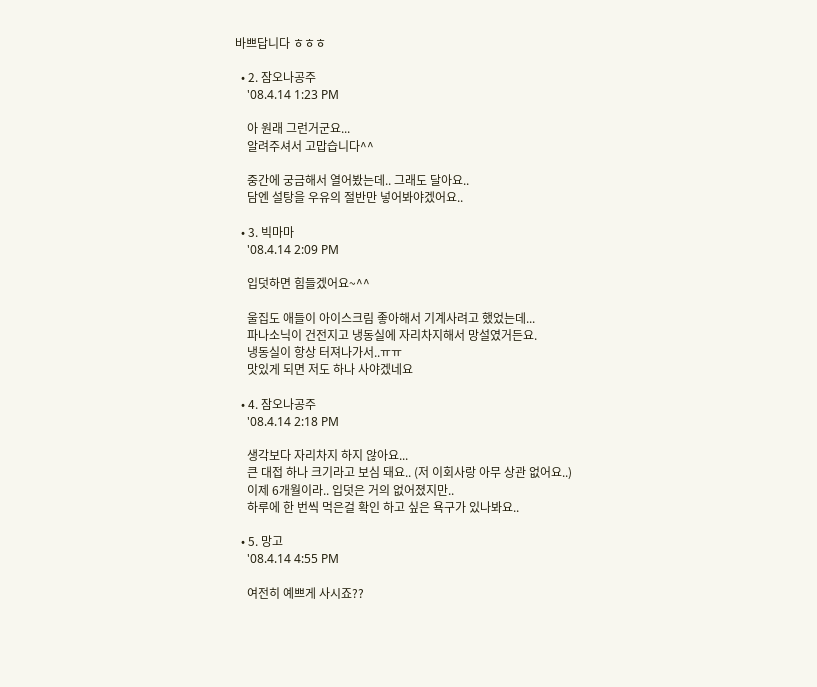바쁘답니다 ㅎㅎㅎ

  • 2. 잠오나공주
    '08.4.14 1:23 PM

    아 원래 그런거군요...
    알려주셔서 고맙습니다^^

    중간에 궁금해서 열어봤는데.. 그래도 달아요..
    담엔 설탕을 우유의 절반만 넣어봐야겠어요..

  • 3. 빅마마
    '08.4.14 2:09 PM

    입덧하면 힘들겠어요~^^

    울집도 애들이 아이스크림 좋아해서 기계사려고 했었는데...
    파나소닉이 건전지고 냉동실에 자리차지해서 망설였거든요.
    냉동실이 항상 터져나가서..ㅠㅠ
    맛있게 되면 저도 하나 사야겠네요

  • 4. 잠오나공주
    '08.4.14 2:18 PM

    생각보다 자리차지 하지 않아요...
    큰 대접 하나 크기라고 보심 돼요.. (저 이회사랑 아무 상관 없어요..)
    이제 6개월이라.. 입덧은 거의 없어졌지만..
    하루에 한 번씩 먹은걸 확인 하고 싶은 욕구가 있나봐요..

  • 5. 망고
    '08.4.14 4:55 PM

    여전히 예쁘게 사시죠??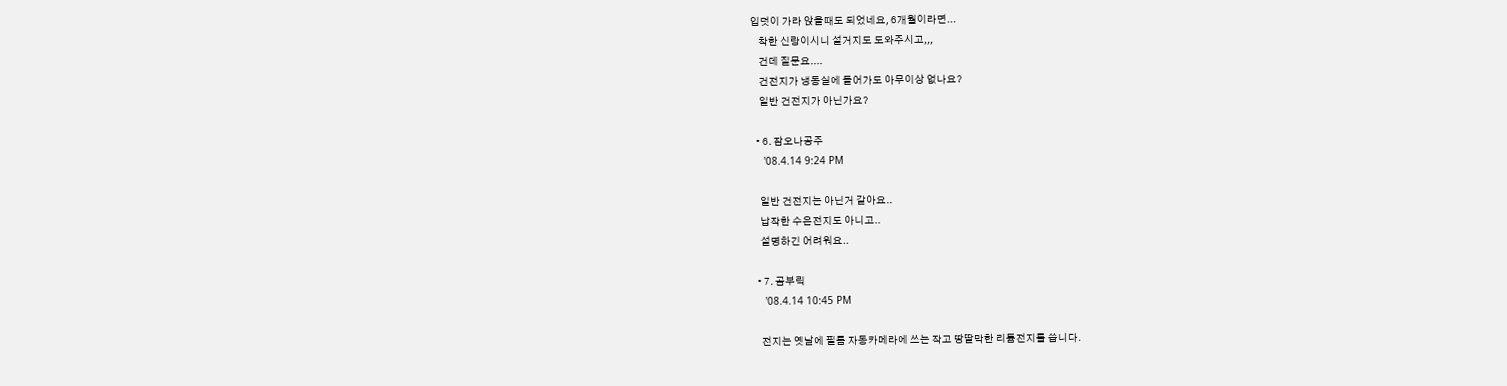입덧이 가라 앉을때도 되었네요, 6개월이라면...
    착한 신랑이시니 설거지도 도와주시고,,,
    건데 질문요....
    건전지가 냉동실에 들어가도 아무이상 없나요?
    일반 건전지가 아닌가요?

  • 6. 잠오나공주
    '08.4.14 9:24 PM

    일반 건전지는 아닌거 같아요..
    납작한 수은전지도 아니고..
    설명하긴 어려워요..

  • 7. 곰부릭
    '08.4.14 10:45 PM

    전지는 옛날에 필름 자동카메라에 쓰는 작고 땅딸막한 리튬전지를 씁니다.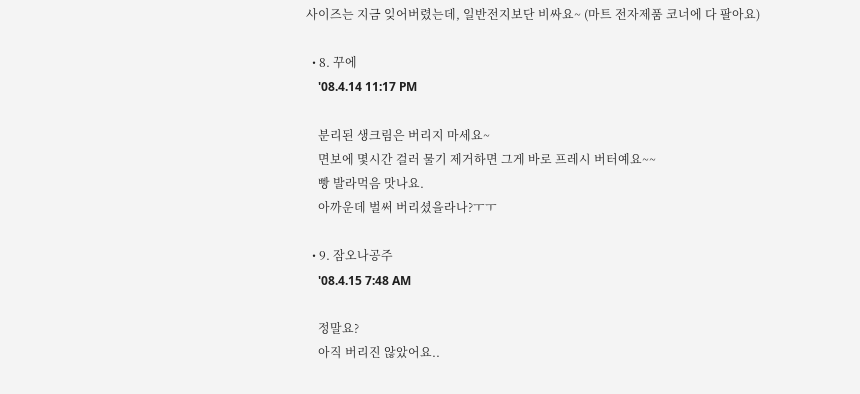사이즈는 지금 잊어버렸는데, 일반전지보단 비싸요~ (마트 전자제품 코너에 다 팔아요)

  • 8. 꾸에
    '08.4.14 11:17 PM

    분리된 생크림은 버리지 마세요~
    면보에 몇시간 걸러 물기 제거하면 그게 바로 프레시 버터예요~~
    빵 발라먹음 맛나요.
    아까운데 벌써 버리셨을라나?ㅜㅜ

  • 9. 잠오나공주
    '08.4.15 7:48 AM

    정말요?
    아직 버리진 않았어요..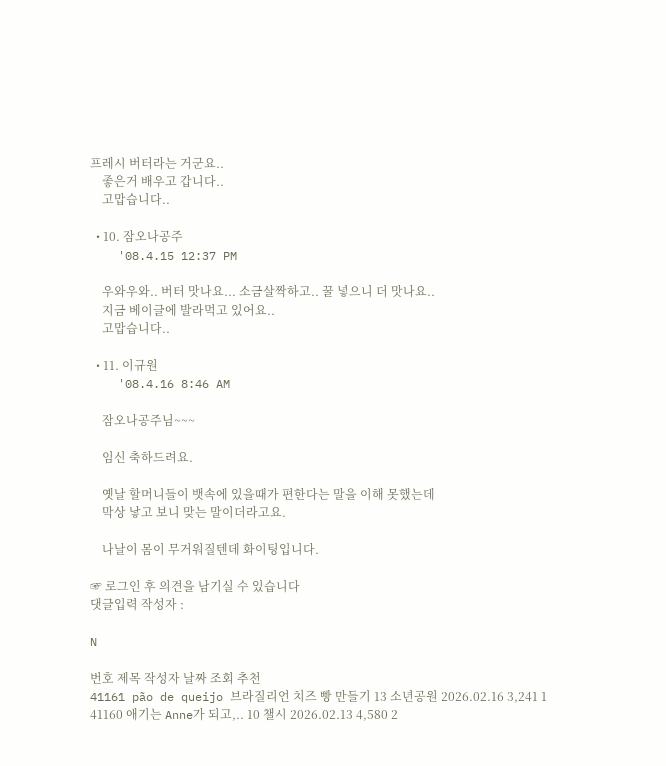프레시 버터라는 거군요..
    좋은거 배우고 갑니다..
    고맙습니다..

  • 10. 잠오나공주
    '08.4.15 12:37 PM

    우와우와.. 버터 맛나요... 소금살짝하고.. 꿀 넣으니 더 맛나요..
    지금 베이글에 발라먹고 있어요..
    고맙습니다..

  • 11. 이규원
    '08.4.16 8:46 AM

    잠오나공주님~~~

    임신 축하드려요.

    옛날 할머니들이 뱃속에 있을때가 편한다는 말을 이해 못했는데
    막상 낳고 보니 맞는 말이더라고요.

    나날이 몸이 무거워질텐데 화이팅입니다.

☞ 로그인 후 의견을 남기실 수 있습니다
댓글입력 작성자 :

N

번호 제목 작성자 날짜 조회 추천
41161 pão de queijo 브라질리언 치즈 빵 만들기 13 소년공원 2026.02.16 3,241 1
41160 애기는 Anne가 되고,.. 10 챌시 2026.02.13 4,580 2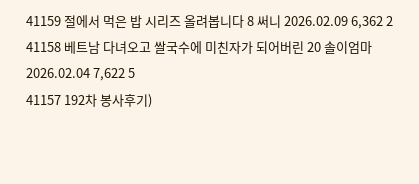41159 절에서 먹은 밥 시리즈 올려봅니다 8 써니 2026.02.09 6,362 2
41158 베트남 다녀오고 쌀국수에 미친자가 되어버린 20 솔이엄마 2026.02.04 7,622 5
41157 192차 봉사후기)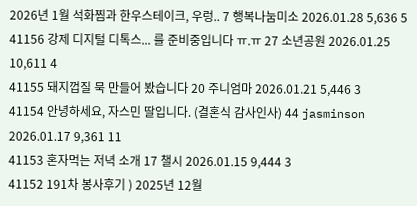2026년 1월 석화찜과 한우스테이크, 우렁.. 7 행복나눔미소 2026.01.28 5,636 5
41156 강제 디지털 디톡스... 를 준비중입니다 ㅠ.ㅠ 27 소년공원 2026.01.25 10,611 4
41155 돼지껍질 묵 만들어 봤습니다 20 주니엄마 2026.01.21 5,446 3
41154 안녕하세요, 자스민 딸입니다. (결혼식 감사인사) 44 jasminson 2026.01.17 9,361 11
41153 혼자먹는 저녁 소개 17 챌시 2026.01.15 9,444 3
41152 191차 봉사후기 ) 2025년 12월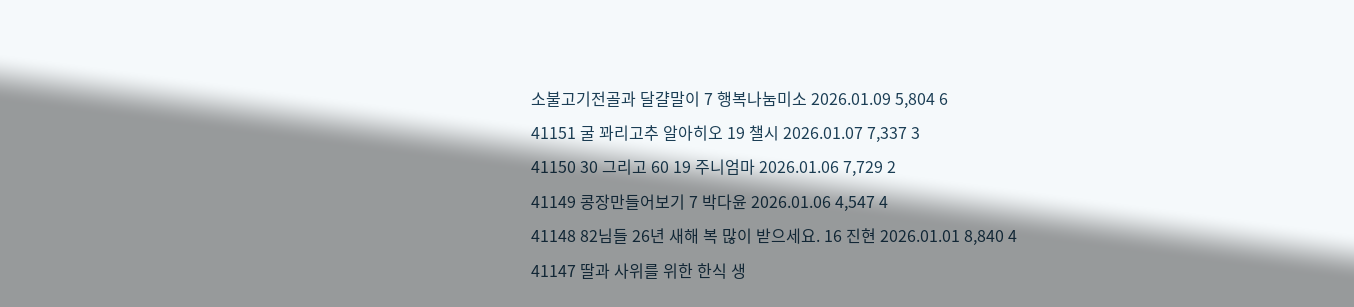소불고기전골과 달걀말이 7 행복나눔미소 2026.01.09 5,804 6
41151 굴 꽈리고추 알아히오 19 챌시 2026.01.07 7,337 3
41150 30 그리고 60 19 주니엄마 2026.01.06 7,729 2
41149 콩장만들어보기 7 박다윤 2026.01.06 4,547 4
41148 82님들 26년 새해 복 많이 받으세요. 16 진현 2026.01.01 8,840 4
41147 딸과 사위를 위한 한식 생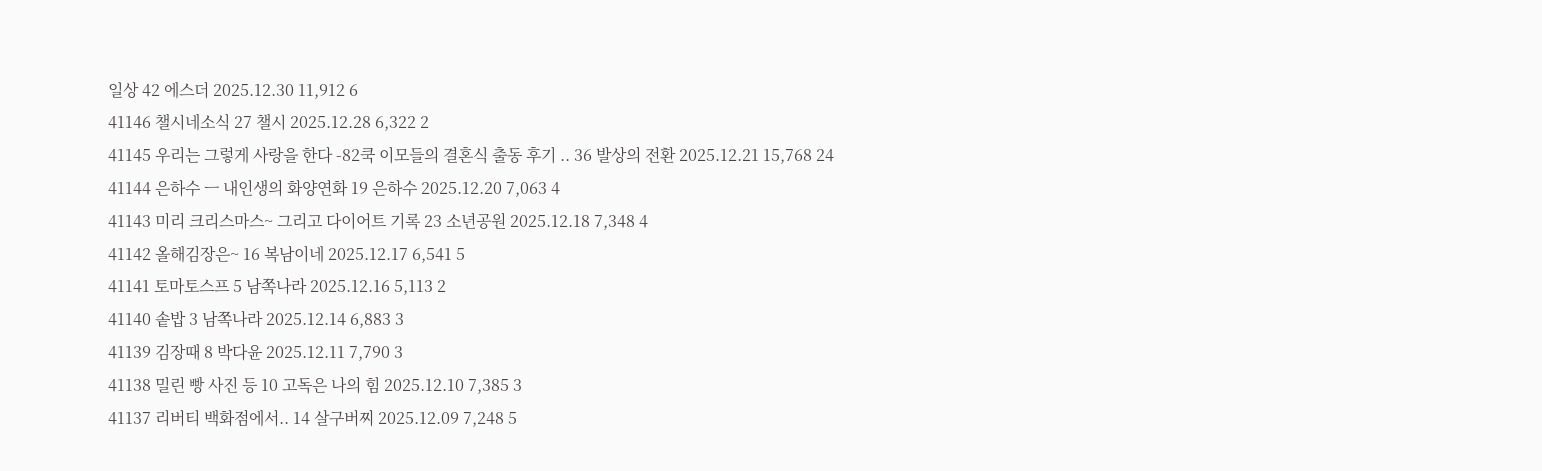일상 42 에스더 2025.12.30 11,912 6
41146 챌시네소식 27 챌시 2025.12.28 6,322 2
41145 우리는 그렇게 사랑을 한다 -82쿡 이모들의 결혼식 출동 후기 .. 36 발상의 전환 2025.12.21 15,768 24
41144 은하수 ㅡ 내인생의 화양연화 19 은하수 2025.12.20 7,063 4
41143 미리 크리스마스~ 그리고 다이어트 기록 23 소년공원 2025.12.18 7,348 4
41142 올해김장은~ 16 복남이네 2025.12.17 6,541 5
41141 토마토스프 5 남쪽나라 2025.12.16 5,113 2
41140 솥밥 3 남쪽나라 2025.12.14 6,883 3
41139 김장때 8 박다윤 2025.12.11 7,790 3
41138 밀린 빵 사진 등 10 고독은 나의 힘 2025.12.10 7,385 3
41137 리버티 백화점에서.. 14 살구버찌 2025.12.09 7,248 5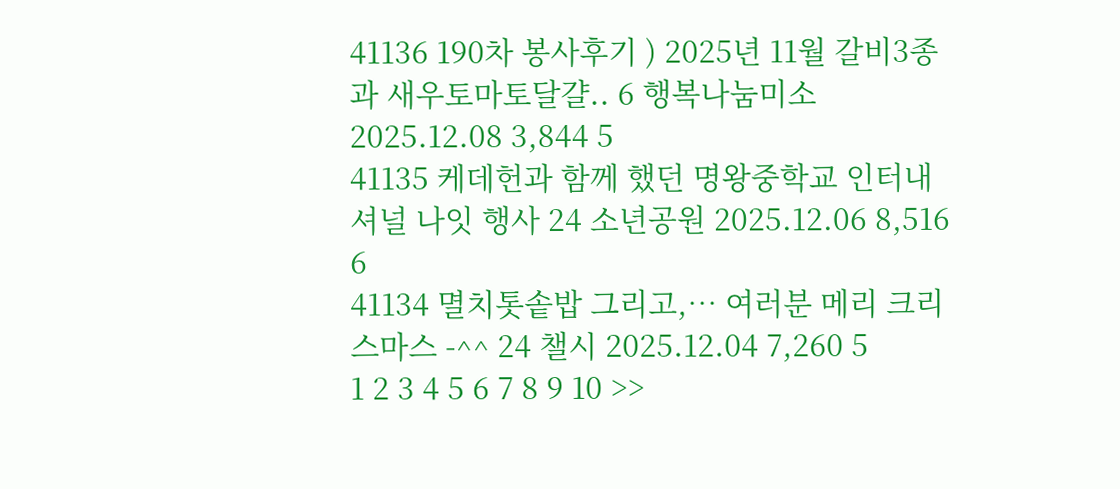41136 190차 봉사후기 ) 2025년 11월 갈비3종과 새우토마토달걀.. 6 행복나눔미소 2025.12.08 3,844 5
41135 케데헌과 함께 했던 명왕중학교 인터내셔널 나잇 행사 24 소년공원 2025.12.06 8,516 6
41134 멸치톳솥밥 그리고,… 여러분 메리 크리스마스 -^^ 24 챌시 2025.12.04 7,260 5
1 2 3 4 5 6 7 8 9 10 >>